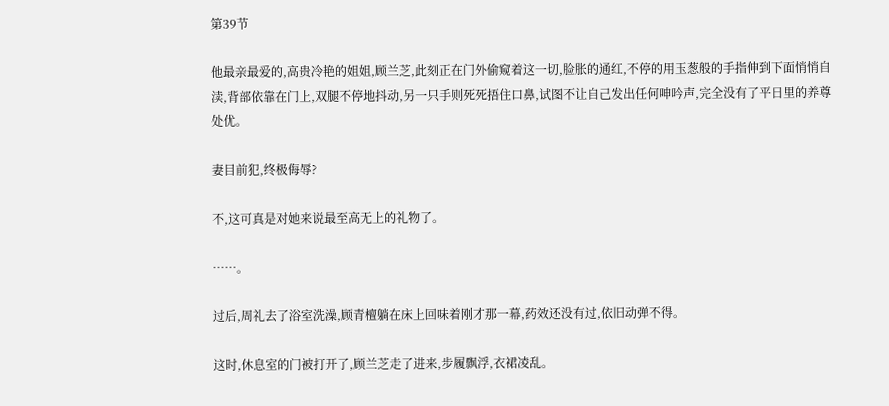第39节

他最亲最爱的,高贵冷艳的姐姐,顾兰芝,此刻正在门外偷窥着这一切,脸胀的通红,不停的用玉葱般的手指伸到下面悄悄自渎,背部依靠在门上,双腿不停地抖动,另一只手则死死捂住口鼻,试图不让自己发出任何呻吟声,完全没有了平日里的养尊处优。

妻目前犯,终极侮辱?

不,这可真是对她来说最至高无上的礼物了。

……。

过后,周礼去了浴室洗澡,顾青檀躺在床上回味着刚才那一幕,药效还没有过,依旧动弹不得。

这时,休息室的门被打开了,顾兰芝走了进来,步履飘浮,衣裙凌乱。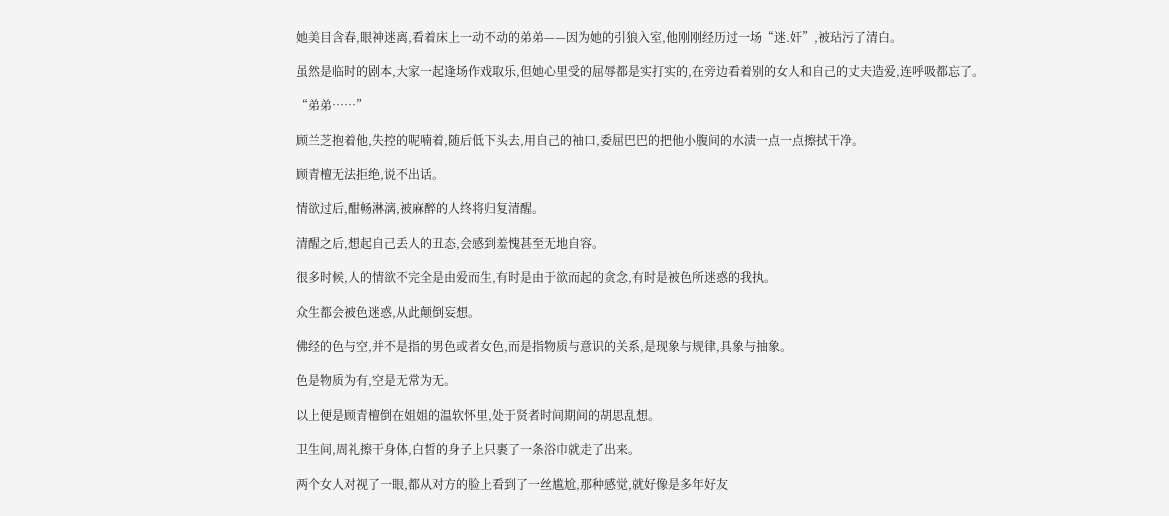她美目含春,眼神迷离,看着床上一动不动的弟弟——因为她的引狼入室,他刚刚经历过一场“迷.奸”,被玷污了清白。

虽然是临时的剧本,大家一起逢场作戏取乐,但她心里受的屈辱都是实打实的,在旁边看着别的女人和自己的丈夫造爱,连呼吸都忘了。

“弟弟……”

顾兰芝抱着他,失控的呢喃着,随后低下头去,用自己的袖口,委屈巴巴的把他小腹间的水渍一点一点擦拭干净。

顾青檀无法拒绝,说不出话。

情欲过后,酣畅淋漓,被麻醉的人终将归复清醒。

清醒之后,想起自己丢人的丑态,会感到羞愧甚至无地自容。

很多时候,人的情欲不完全是由爱而生,有时是由于欲而起的贪念,有时是被色所迷惑的我执。

众生都会被色迷惑,从此颠倒妄想。

佛经的色与空,并不是指的男色或者女色,而是指物质与意识的关系,是现象与规律,具象与抽象。

色是物质为有,空是无常为无。

以上便是顾青檀倒在姐姐的温软怀里,处于贤者时间期间的胡思乱想。

卫生间,周礼擦干身体,白皙的身子上只裹了一条浴巾就走了出来。

两个女人对视了一眼,都从对方的脸上看到了一丝尴尬,那种感觉,就好像是多年好友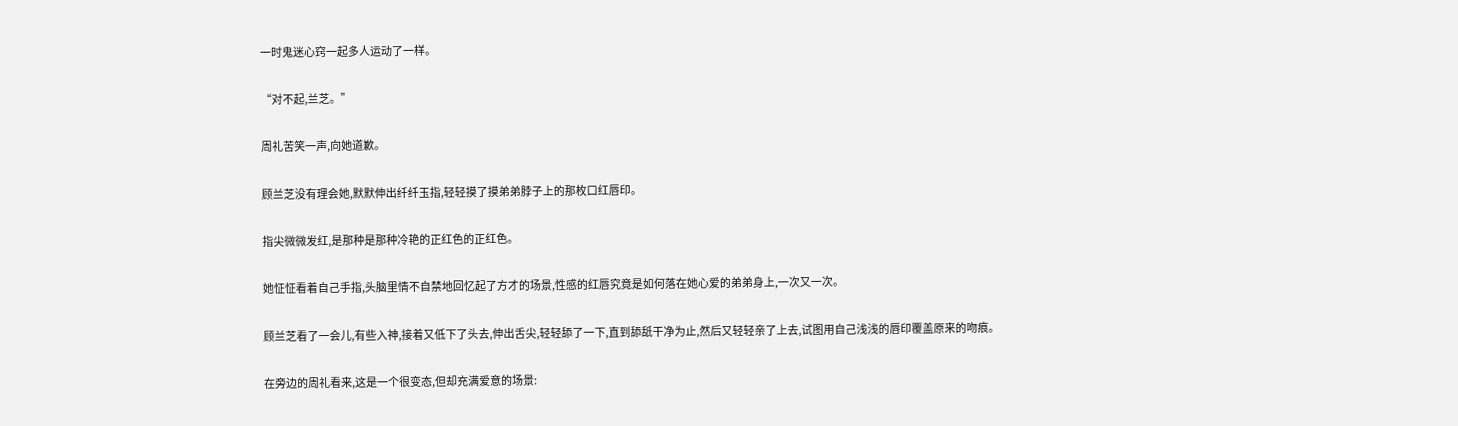一时鬼迷心窍一起多人运动了一样。

“对不起,兰芝。”

周礼苦笑一声,向她道歉。

顾兰芝没有理会她,默默伸出纤纤玉指,轻轻摸了摸弟弟脖子上的那枚口红唇印。

指尖微微发红,是那种是那种冷艳的正红色的正红色。

她怔怔看着自己手指,头脑里情不自禁地回忆起了方才的场景,性感的红唇究竟是如何落在她心爱的弟弟身上,一次又一次。

顾兰芝看了一会儿,有些入神,接着又低下了头去,伸出舌尖,轻轻舔了一下,直到舔舐干净为止,然后又轻轻亲了上去,试图用自己浅浅的唇印覆盖原来的吻痕。

在旁边的周礼看来,这是一个很变态,但却充满爱意的场景: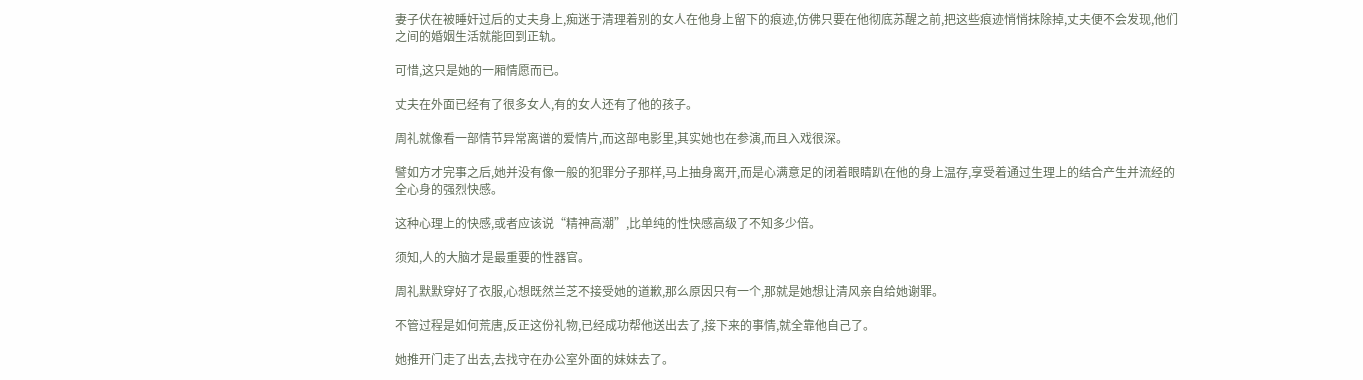妻子伏在被睡奸过后的丈夫身上,痴迷于清理着别的女人在他身上留下的痕迹,仿佛只要在他彻底苏醒之前,把这些痕迹悄悄抹除掉,丈夫便不会发现,他们之间的婚姻生活就能回到正轨。

可惜,这只是她的一厢情愿而已。

丈夫在外面已经有了很多女人,有的女人还有了他的孩子。

周礼就像看一部情节异常离谱的爱情片,而这部电影里,其实她也在参演,而且入戏很深。

譬如方才完事之后,她并没有像一般的犯罪分子那样,马上抽身离开,而是心满意足的闭着眼睛趴在他的身上温存,享受着通过生理上的结合产生并流经的全心身的强烈快感。

这种心理上的快感,或者应该说“精神高潮”,比单纯的性快感高级了不知多少倍。

须知,人的大脑才是最重要的性器官。

周礼默默穿好了衣服,心想既然兰芝不接受她的道歉,那么原因只有一个,那就是她想让清风亲自给她谢罪。

不管过程是如何荒唐,反正这份礼物,已经成功帮他送出去了,接下来的事情,就全靠他自己了。

她推开门走了出去,去找守在办公室外面的妹妹去了。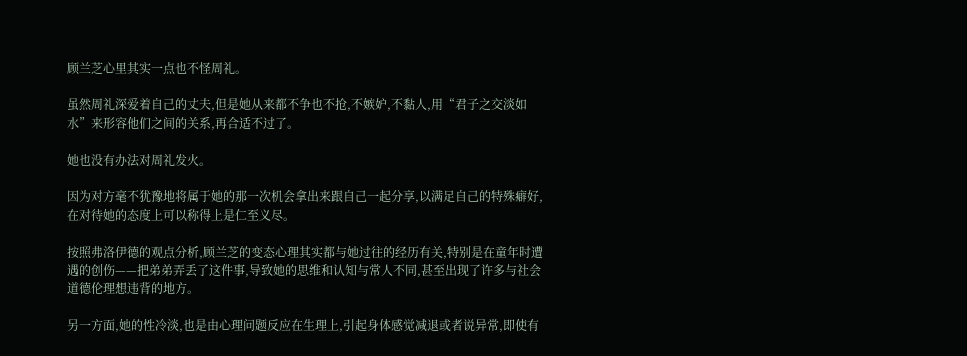顾兰芝心里其实一点也不怪周礼。

虽然周礼深爱着自己的丈夫,但是她从来都不争也不抢,不嫉妒,不黏人,用“君子之交淡如水”来形容他们之间的关系,再合适不过了。

她也没有办法对周礼发火。

因为对方毫不犹豫地将属于她的那一次机会拿出来跟自己一起分享,以满足自己的特殊癖好,在对待她的态度上可以称得上是仁至义尽。

按照弗洛伊德的观点分析,顾兰芝的变态心理其实都与她过往的经历有关,特别是在童年时遭遇的创伤——把弟弟弄丢了这件事,导致她的思维和认知与常人不同,甚至出现了许多与社会道德伦理想违背的地方。

另一方面,她的性冷淡,也是由心理问题反应在生理上,引起身体感觉减退或者说异常,即使有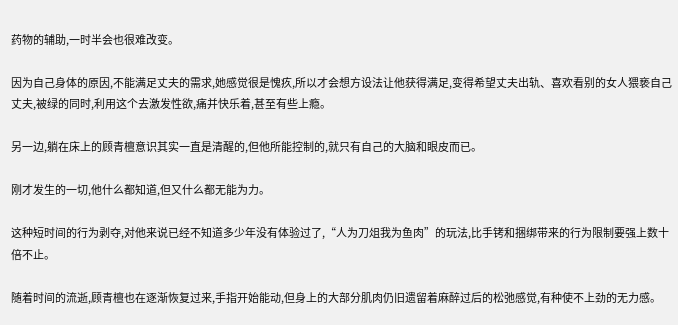药物的辅助,一时半会也很难改变。

因为自己身体的原因,不能满足丈夫的需求,她感觉很是愧疚,所以才会想方设法让他获得满足,变得希望丈夫出轨、喜欢看别的女人猥亵自己丈夫,被绿的同时,利用这个去激发性欲,痛并快乐着,甚至有些上瘾。

另一边,躺在床上的顾青檀意识其实一直是清醒的,但他所能控制的,就只有自己的大脑和眼皮而已。

刚才发生的一切,他什么都知道,但又什么都无能为力。

这种短时间的行为剥夺,对他来说已经不知道多少年没有体验过了,“人为刀俎我为鱼肉”的玩法,比手铐和捆绑带来的行为限制要强上数十倍不止。

随着时间的流逝,顾青檀也在逐渐恢复过来,手指开始能动,但身上的大部分肌肉仍旧遗留着麻醉过后的松弛感觉,有种使不上劲的无力感。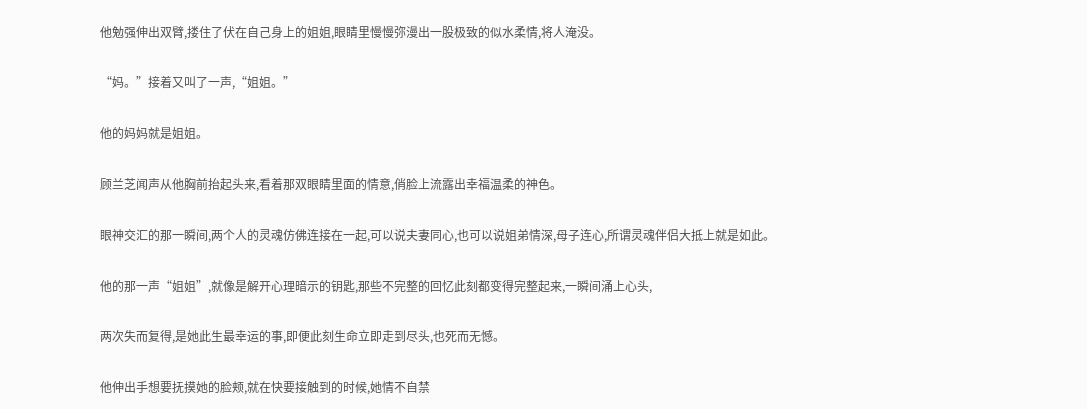他勉强伸出双臂,搂住了伏在自己身上的姐姐,眼睛里慢慢弥漫出一股极致的似水柔情,将人淹没。

“妈。”接着又叫了一声,“姐姐。”

他的妈妈就是姐姐。

顾兰芝闻声从他胸前抬起头来,看着那双眼睛里面的情意,俏脸上流露出幸福温柔的神色。

眼神交汇的那一瞬间,两个人的灵魂仿佛连接在一起,可以说夫妻同心,也可以说姐弟情深,母子连心,所谓灵魂伴侣大抵上就是如此。

他的那一声“姐姐”,就像是解开心理暗示的钥匙,那些不完整的回忆此刻都变得完整起来,一瞬间涌上心头,

两次失而复得,是她此生最幸运的事,即便此刻生命立即走到尽头,也死而无憾。

他伸出手想要抚摸她的脸颊,就在快要接触到的时候,她情不自禁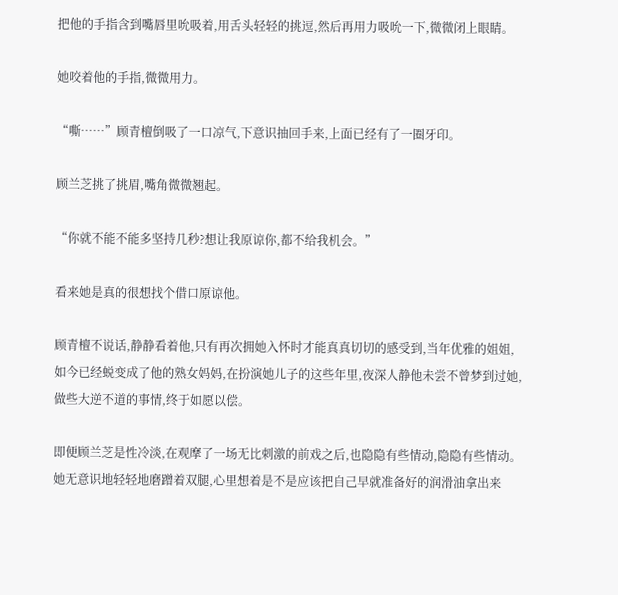把他的手指含到嘴唇里吮吸着,用舌头轻轻的挑逗,然后再用力吸吮一下,微微闭上眼睛。

她咬着他的手指,微微用力。

“嘶……”顾青檀倒吸了一口凉气,下意识抽回手来,上面已经有了一圈牙印。

顾兰芝挑了挑眉,嘴角微微翘起。

“你就不能不能多坚持几秒?想让我原谅你,都不给我机会。”

看来她是真的很想找个借口原谅他。

顾青檀不说话,静静看着他,只有再次拥她入怀时才能真真切切的感受到,当年优雅的姐姐,如今已经蜕变成了他的熟女妈妈,在扮演她儿子的这些年里,夜深人静他未尝不曾梦到过她,做些大逆不道的事情,终于如愿以偿。

即便顾兰芝是性冷淡,在观摩了一场无比刺激的前戏之后,也隐隐有些情动,隐隐有些情动。她无意识地轻轻地磨蹭着双腿,心里想着是不是应该把自己早就准备好的润滑油拿出来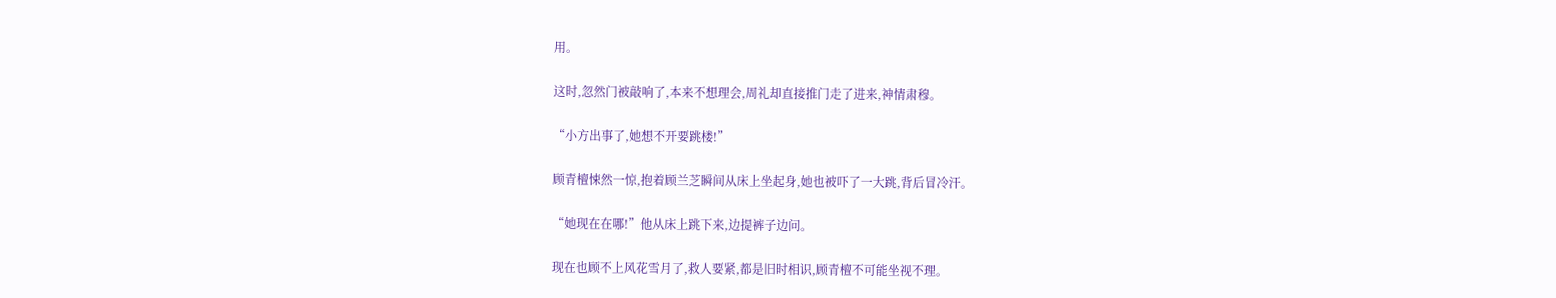用。

这时,忽然门被敲响了,本来不想理会,周礼却直接推门走了进来,神情肃穆。

“小方出事了,她想不开要跳楼!”

顾青檀悚然一惊,抱着顾兰芝瞬间从床上坐起身,她也被吓了一大跳,背后冒冷汗。

“她现在在哪!”他从床上跳下来,边提裤子边问。

现在也顾不上风花雪月了,救人要紧,都是旧时相识,顾青檀不可能坐视不理。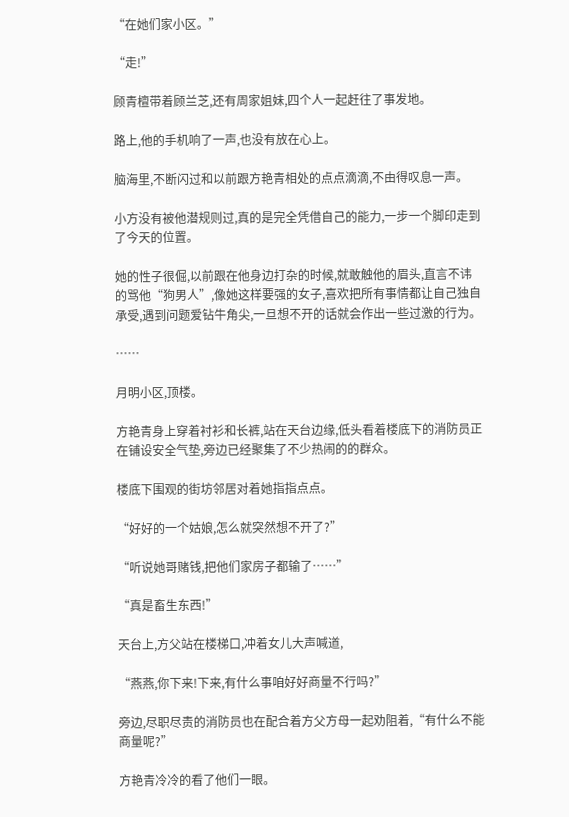“在她们家小区。”

“走!”

顾青檀带着顾兰芝,还有周家姐妹,四个人一起赶往了事发地。

路上,他的手机响了一声,也没有放在心上。

脑海里,不断闪过和以前跟方艳青相处的点点滴滴,不由得叹息一声。

小方没有被他潜规则过,真的是完全凭借自己的能力,一步一个脚印走到了今天的位置。

她的性子很倔,以前跟在他身边打杂的时候,就敢触他的眉头,直言不讳的骂他“狗男人”,像她这样要强的女子,喜欢把所有事情都让自己独自承受,遇到问题爱钻牛角尖,一旦想不开的话就会作出一些过激的行为。

……

月明小区,顶楼。

方艳青身上穿着衬衫和长裤,站在天台边缘,低头看着楼底下的消防员正在铺设安全气垫,旁边已经聚集了不少热闹的的群众。

楼底下围观的街坊邻居对着她指指点点。

“好好的一个姑娘,怎么就突然想不开了?”

“听说她哥赌钱,把他们家房子都输了……”

“真是畜生东西!”

天台上,方父站在楼梯口,冲着女儿大声喊道,

“燕燕,你下来!下来,有什么事咱好好商量不行吗?”

旁边,尽职尽责的消防员也在配合着方父方母一起劝阻着,“有什么不能商量呢?”

方艳青冷冷的看了他们一眼。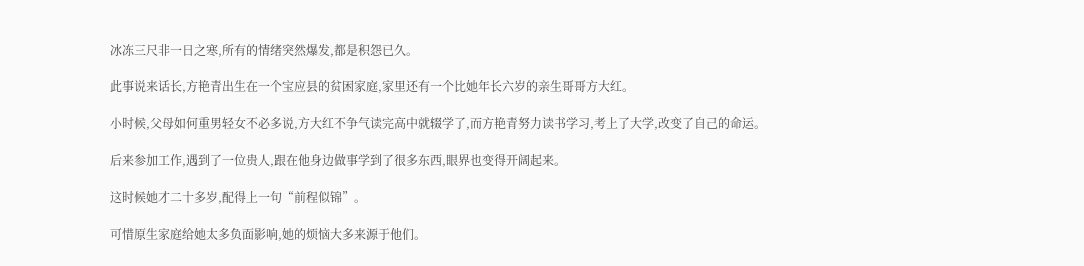冰冻三尺非一日之寒,所有的情绪突然爆发,都是积怨已久。

此事说来话长,方艳青出生在一个宝应县的贫困家庭,家里还有一个比她年长六岁的亲生哥哥方大红。

小时候,父母如何重男轻女不必多说,方大红不争气读完高中就辍学了,而方艳青努力读书学习,考上了大学,改变了自己的命运。

后来参加工作,遇到了一位贵人,跟在他身边做事学到了很多东西,眼界也变得开阔起来。

这时候她才二十多岁,配得上一句“前程似锦”。

可惜原生家庭给她太多负面影响,她的烦恼大多来源于他们。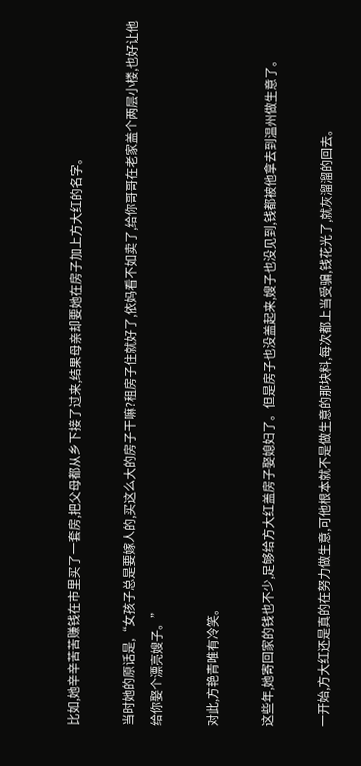比如,她辛辛苦苦赚钱在市里买了一套房,把父母都从乡下接了过来,结果母亲却要她在房子加上方大红的名字。

当时她的原话是,“女孩子总是要嫁人的,买这么大的房子干嘛?租房子住就好了,依妈看不如卖了,给你哥哥在老家盖个两层小楼,也好让他给你娶个漂亮嫂子。”

对此,方艳青唯有冷笑。

这些年,她寄回家的钱也不少,足够给方大红盖房子娶媳妇了。但是房子也没盖起来,嫂子也没见到,钱都被他拿去到温州做生意了。

一开始,方大红还是真的在努力做生意,可他根本就不是做生意的那块料,每次都上当受骗,钱花光了,就灰溜溜的回去。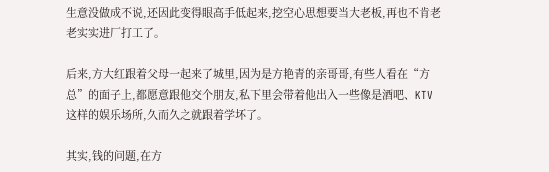生意没做成不说,还因此变得眼高手低起来,挖空心思想要当大老板,再也不肯老老实实进厂打工了。

后来,方大红跟着父母一起来了城里,因为是方艳青的亲哥哥,有些人看在“方总”的面子上,都愿意跟他交个朋友,私下里会带着他出入一些像是酒吧、KTV这样的娱乐场所,久而久之就跟着学坏了。

其实,钱的问题,在方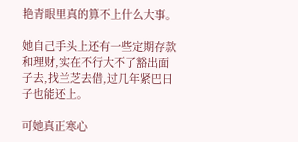艳青眼里真的算不上什么大事。

她自己手头上还有一些定期存款和理财,实在不行大不了豁出面子去,找兰芝去借,过几年紧巴日子也能还上。

可她真正寒心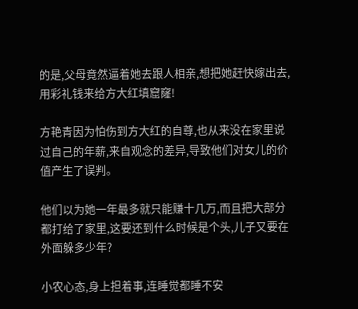的是,父母竟然逼着她去跟人相亲,想把她赶快嫁出去,用彩礼钱来给方大红填窟窿!

方艳青因为怕伤到方大红的自尊,也从来没在家里说过自己的年薪,来自观念的差异,导致他们对女儿的价值产生了误判。

他们以为她一年最多就只能赚十几万,而且把大部分都打给了家里,这要还到什么时候是个头,儿子又要在外面躲多少年?

小农心态,身上担着事,连睡觉都睡不安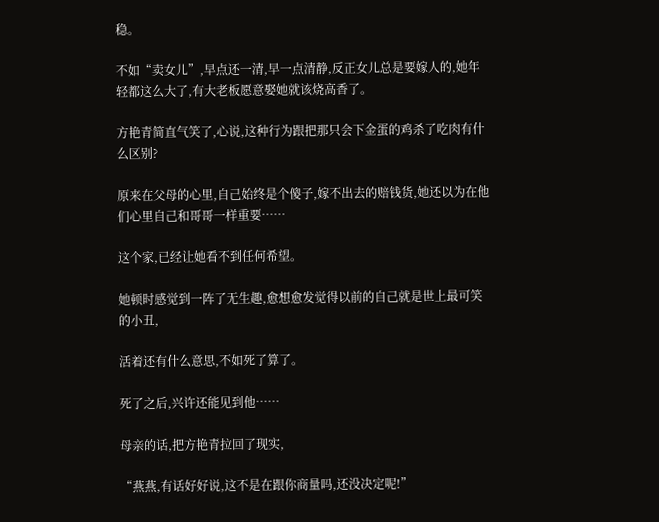稳。

不如“卖女儿”,早点还一清,早一点清静,反正女儿总是要嫁人的,她年轻都这么大了,有大老板愿意娶她就该烧高香了。

方艳青简直气笑了,心说,这种行为跟把那只会下金蛋的鸡杀了吃肉有什么区别?

原来在父母的心里,自己始终是个傻子,嫁不出去的赔钱货,她还以为在他们心里自己和哥哥一样重要……

这个家,已经让她看不到任何希望。

她顿时感觉到一阵了无生趣,愈想愈发觉得以前的自己就是世上最可笑的小丑,

活着还有什么意思,不如死了算了。

死了之后,兴许还能见到他……

母亲的话,把方艳青拉回了现实,

“燕燕,有话好好说,这不是在跟你商量吗,还没决定呢!”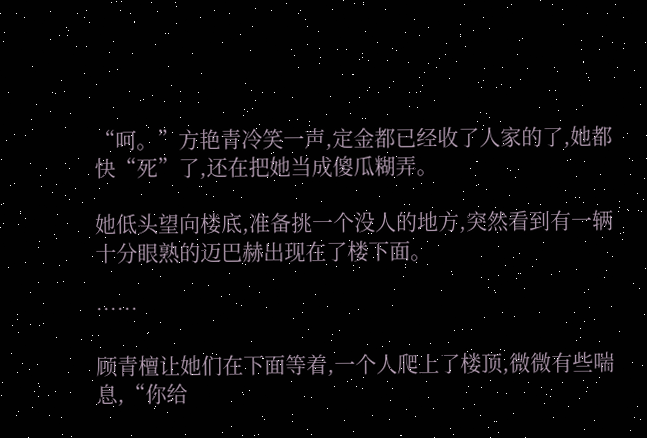“呵。”方艳青冷笑一声,定金都已经收了人家的了,她都快“死”了,还在把她当成傻瓜糊弄。

她低头望向楼底,准备挑一个没人的地方,突然看到有一辆十分眼熟的迈巴赫出现在了楼下面。

……

顾青檀让她们在下面等着,一个人爬上了楼顶,微微有些喘息,“你给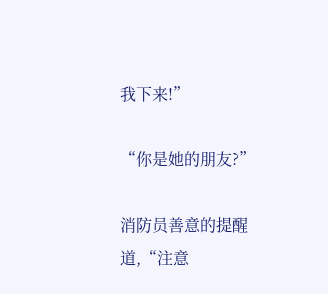我下来!”

“你是她的朋友?”

消防员善意的提醒道,“注意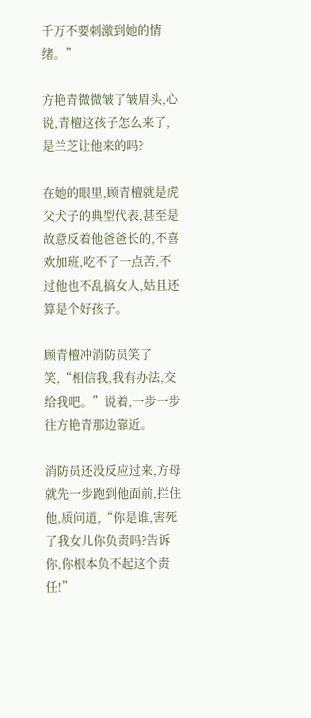千万不要刺激到她的情绪。”

方艳青微微皱了皱眉头,心说,青檀这孩子怎么来了,是兰芝让他来的吗?

在她的眼里,顾青檀就是虎父犬子的典型代表,甚至是故意反着他爸爸长的,不喜欢加班,吃不了一点苦,不过他也不乱搞女人,姑且还算是个好孩子。

顾青檀冲消防员笑了笑,“相信我,我有办法,交给我吧。”说着,一步一步往方艳青那边靠近。

消防员还没反应过来,方母就先一步跑到他面前,拦住他,质问道,“你是谁,害死了我女儿你负责吗?告诉你,你根本负不起这个责任!”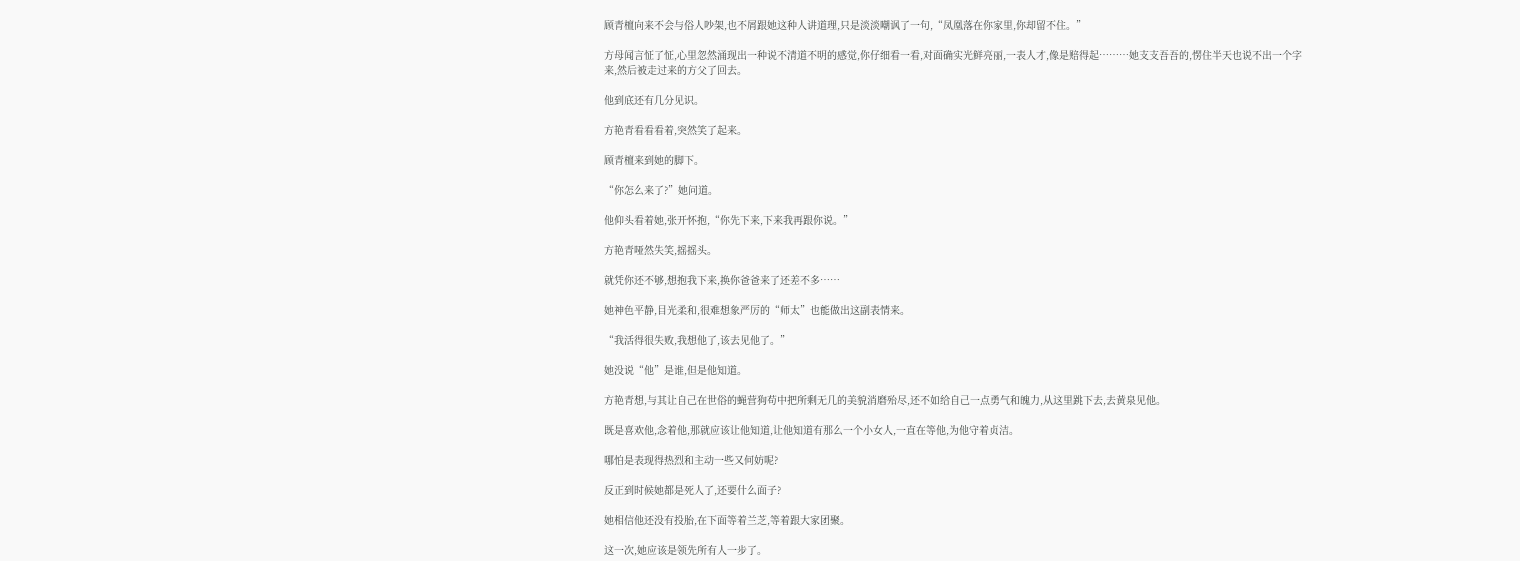顾青檀向来不会与俗人吵架,也不屑跟她这种人讲道理,只是淡淡嘲讽了一句,“凤凰落在你家里,你却留不住。”

方母闻言怔了怔,心里忽然涌现出一种说不清道不明的感觉,你仔细看一看,对面确实光鲜亮丽,一表人才,像是赔得起………她支支吾吾的,愣住半天也说不出一个字来,然后被走过来的方父了回去。

他到底还有几分见识。

方艳青看看看着,突然笑了起来。

顾青檀来到她的脚下。

“你怎么来了?”她问道。

他仰头看着她,张开怀抱,“你先下来,下来我再跟你说。”

方艳青哑然失笑,摇摇头。

就凭你还不够,想抱我下来,换你爸爸来了还差不多……

她神色平静,目光柔和,很难想象严厉的“师太”也能做出这副表情来。

“我活得很失败,我想他了,该去见他了。”

她没说“他”是谁,但是他知道。

方艳青想,与其让自己在世俗的蝇营狗苟中把所剩无几的美貌消磨殆尽,还不如给自己一点勇气和魄力,从这里跳下去,去黄泉见他。

既是喜欢他,念着他,那就应该让他知道,让他知道有那么一个小女人,一直在等他,为他守着贞洁。

哪怕是表现得热烈和主动一些又何妨呢?

反正到时候她都是死人了,还要什么面子?

她相信他还没有投胎,在下面等着兰芝,等着跟大家团聚。

这一次,她应该是领先所有人一步了。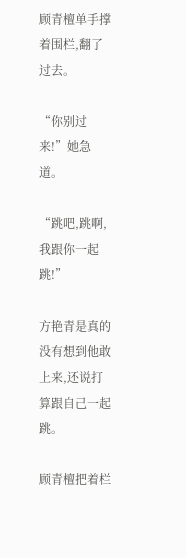顾青檀单手撑着围栏,翻了过去。

“你别过来!”她急道。

“跳吧,跳啊,我跟你一起跳!”

方艳青是真的没有想到他敢上来,还说打算跟自己一起跳。

顾青檀把着栏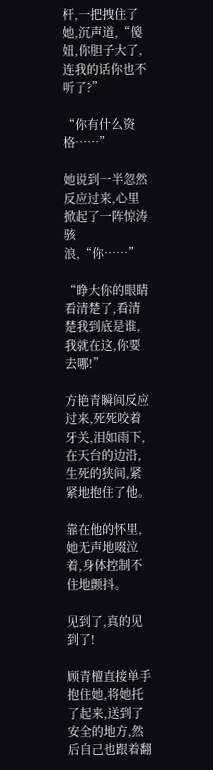杆,一把拽住了她,沉声道,“傻妞,你胆子大了,连我的话你也不听了?”

“你有什么资格……”

她说到一半忽然反应过来,心里掀起了一阵惊涛骇浪,“你……”

“睁大你的眼睛看清楚了,看清楚我到底是谁,我就在这,你要去哪!”

方艳青瞬间反应过来,死死咬着牙关,泪如雨下,在天台的边沿,生死的狭间,紧紧地抱住了他。

靠在他的怀里,她无声地啜泣着,身体控制不住地颤抖。

见到了,真的见到了!

顾青檀直接单手抱住她,将她托了起来,送到了安全的地方,然后自己也跟着翻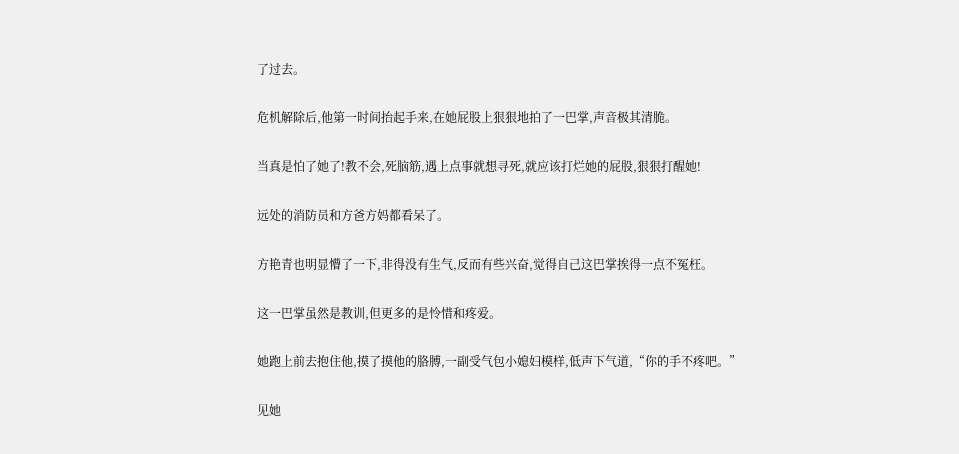了过去。

危机解除后,他第一时间抬起手来,在她屁股上狠狠地拍了一巴掌,声音极其清脆。

当真是怕了她了!教不会,死脑筋,遇上点事就想寻死,就应该打烂她的屁股,狠狠打醒她!

远处的消防员和方爸方妈都看呆了。

方艳青也明显懵了一下,非得没有生气,反而有些兴奋,觉得自己这巴掌挨得一点不冤枉。

这一巴掌虽然是教训,但更多的是怜惜和疼爱。

她跑上前去抱住他,摸了摸他的胳膊,一副受气包小媳妇模样,低声下气道,“你的手不疼吧。”

见她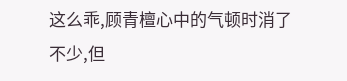这么乖,顾青檀心中的气顿时消了不少,但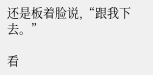还是板着脸说,“跟我下去。”

看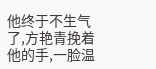他终于不生气了,方艳青挽着他的手,一脸温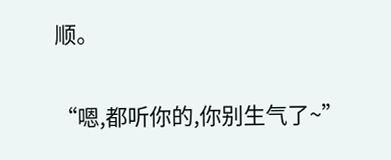顺。

“嗯,都听你的,你别生气了~”